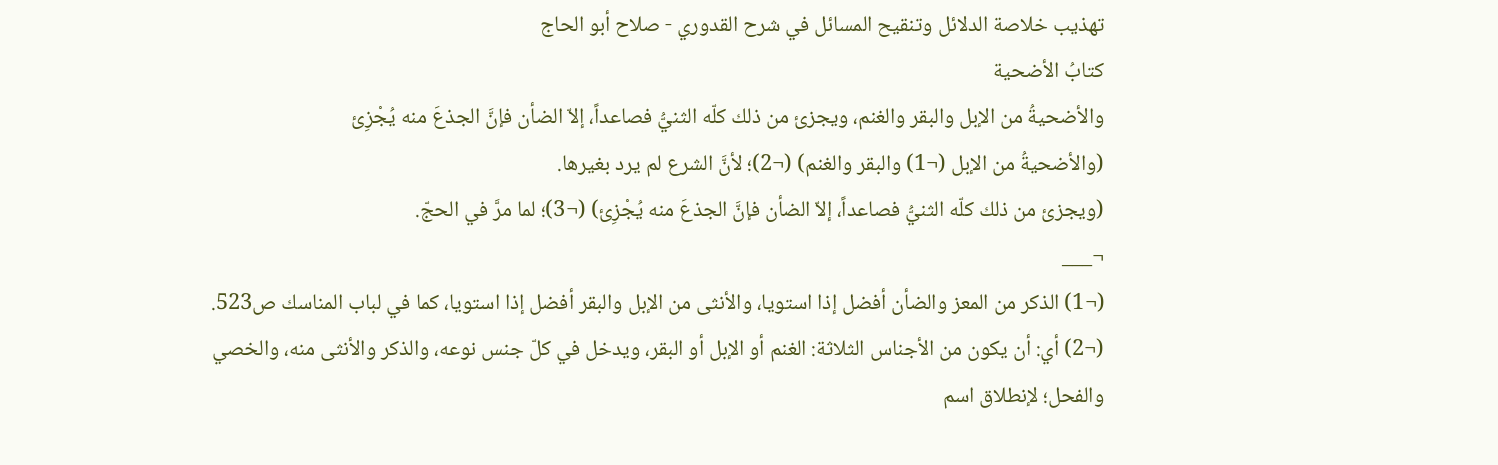تهذيب خلاصة الدلائل وتنقيح المسائل في شرح القدوري - صلاح أبو الحاج
كتابُ الأضحية
والأضحيةُ من الإبل والبقر والغنم، ويجزئ من ذلك كلّه الثنيُّ فصاعداً، إلاّ الضأن فإنَّ الجذعَ منه يُجْزِئ
(والأضحيةُ من الإبل (¬1) والبقر والغنم) (¬2)؛ لأنَّ الشرع لم يرد بغيرها.
(ويجزئ من ذلك كلّه الثنيُّ فصاعداً، إلاّ الضأن فإنَّ الجذعَ منه يُجْزِئ) (¬3)؛ لما مرَّ في الحجّ.
¬___
(¬1) الذكر من المعز والضأن أفضل إذا استويا، والأنثى من الإبل والبقر أفضل إذا استويا، كما في لباب المناسك ص523.
(¬2) أي: أن يكون من الأجناس الثلاثة: الغنم أو الإبل أو البقر، ويدخل في كلّ جنس نوعه، والذكر والأنثى منه، والخصي والفحل؛ لإنطلاق اسم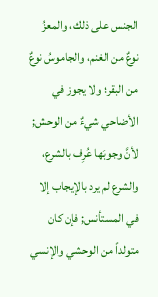الجنس على ذلك، والمعزُ نوعٌ من الغنم، والجاموسُ نوعٌ من البقر؛ ولا يجوز في الأضاحي شيءٌ من الوحش; لأنَّ وجوبَها عُرِف بالشرع، والشرع لم يرد بالإيجاب إلا في المستأنس; فإن كان متولداً من الوحشي والإنسي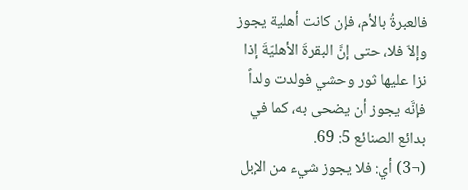فالعبرةُ بالأم، فإن كانت أهلية يجوز وإلاّ فلا، حتى إنَّ البقرةَ الأهليّةَ إذا نزا عليها ثور وحشي فولدت ولداً فإنَّه يجوز أن يضحى به، كما في بدائع الصنائع 5: 69.
(¬3) أي: فلا يجوز شيء من الإبل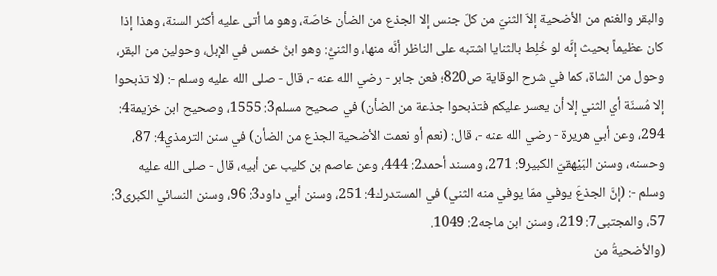والبقر والغنم من الأضحية إلاّ الثنيّ من كلّ جنس إلا الجذع من الضأن خاصّة، وهو ما أتى عليه أكثر السنة، وهذا إذا كان عظيماً بحيث إنَّه لو خُلِط بالثنايا اشتبه على الناظر أنَّه منها، والثنيُّ: وهو ابنُ خمس في الإبل، وحولين من البقر، وحول من الشاة، كما في شرح الوقاية ص820؛ فعن جابر - رضي الله عنه -، قال - صلى الله عليه وسلم -: (لا تذبحوا إلا مُسنّة أي الثني إلا أن يعسر عليكم فتذبحوا جذعة من الضأن) في صحيح مسلم3: 1555، وصحيح ابن خزيمة4: 294، وعن أبي هريرة - رضي الله عنه -، قال: (نعم أو نعمت الأضحية الجذع من الضأن) في سنن الترمذي4: 87، وحسنه، وسنن البَيْهقيّ الكبير9: 271، ومسند أحمد2: 444، وعن عاصم بن كليب عن أبيه، قال - صلى الله عليه وسلم -: (إنَّ الجذعَ يوفي ممّا يوفي منه الثني) في المستدرك4: 251، وسنن أبي داود3: 96، وسنن النسائي الكبرى3: 57، والمجتبى7: 219، وسنن ابن ماجه2: 1049.
(والأضحيةُ من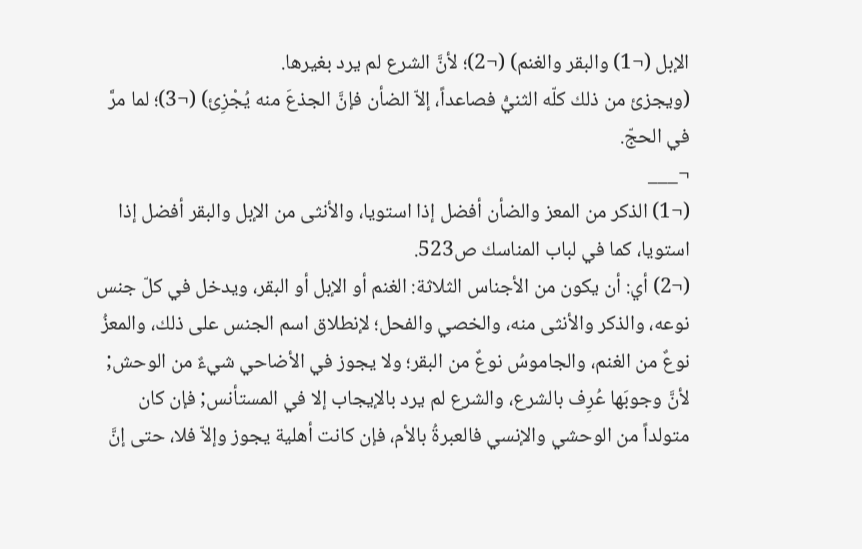الإبل (¬1) والبقر والغنم) (¬2)؛ لأنَّ الشرع لم يرد بغيرها.
(ويجزئ من ذلك كلّه الثنيُّ فصاعداً، إلاّ الضأن فإنَّ الجذعَ منه يُجْزِئ) (¬3)؛ لما مرَّ في الحجّ.
¬___
(¬1) الذكر من المعز والضأن أفضل إذا استويا، والأنثى من الإبل والبقر أفضل إذا استويا، كما في لباب المناسك ص523.
(¬2) أي: أن يكون من الأجناس الثلاثة: الغنم أو الإبل أو البقر، ويدخل في كلّ جنس نوعه، والذكر والأنثى منه، والخصي والفحل؛ لإنطلاق اسم الجنس على ذلك، والمعزُ نوعٌ من الغنم، والجاموسُ نوعٌ من البقر؛ ولا يجوز في الأضاحي شيءٌ من الوحش; لأنَّ وجوبَها عُرِف بالشرع، والشرع لم يرد بالإيجاب إلا في المستأنس; فإن كان متولداً من الوحشي والإنسي فالعبرةُ بالأم، فإن كانت أهلية يجوز وإلاّ فلا، حتى إنَّ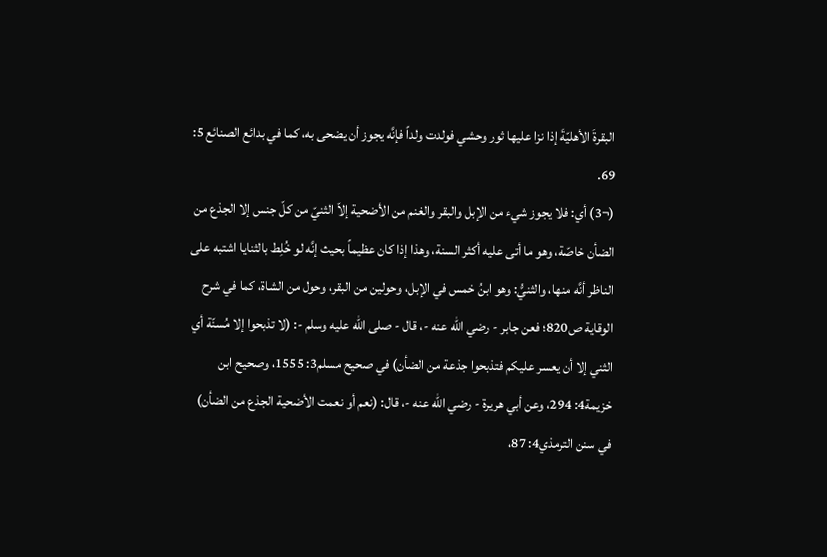البقرةَ الأهليّةَ إذا نزا عليها ثور وحشي فولدت ولداً فإنَّه يجوز أن يضحى به، كما في بدائع الصنائع 5: 69.
(¬3) أي: فلا يجوز شيء من الإبل والبقر والغنم من الأضحية إلاّ الثنيّ من كلّ جنس إلا الجذع من الضأن خاصّة، وهو ما أتى عليه أكثر السنة، وهذا إذا كان عظيماً بحيث إنَّه لو خُلِط بالثنايا اشتبه على الناظر أنَّه منها، والثنيُّ: وهو ابنُ خمس في الإبل، وحولين من البقر، وحول من الشاة، كما في شرح الوقاية ص820؛ فعن جابر - رضي الله عنه -، قال - صلى الله عليه وسلم -: (لا تذبحوا إلا مُسنّة أي الثني إلا أن يعسر عليكم فتذبحوا جذعة من الضأن) في صحيح مسلم3: 1555، وصحيح ابن خزيمة4: 294، وعن أبي هريرة - رضي الله عنه -، قال: (نعم أو نعمت الأضحية الجذع من الضأن) في سنن الترمذي4: 87،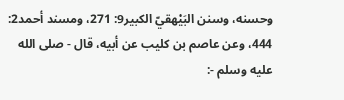وحسنه، وسنن البَيْهقيّ الكبير9: 271، ومسند أحمد2: 444، وعن عاصم بن كليب عن أبيه، قال - صلى الله عليه وسلم -: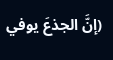(إنَّ الجذعَ يوفي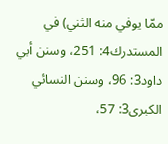ممّا يوفي منه الثني) في المستدرك4: 251، وسنن أبي داود3: 96، وسنن النسائي الكبرى3: 57،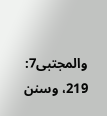والمجتبى7: 219، وسنن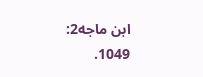ابن ماجه2: 1049.